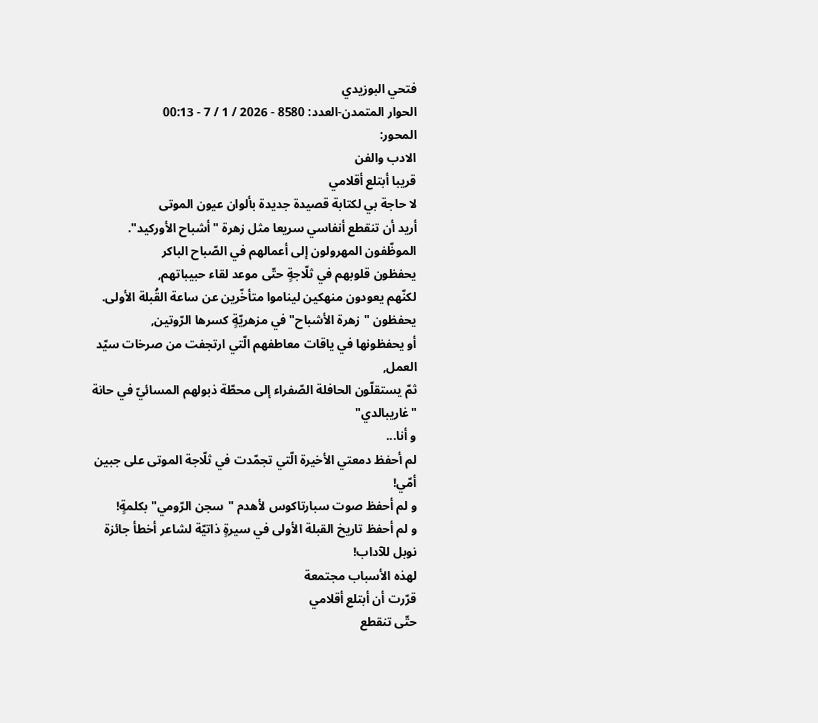فتحي البوزيدي
الحوار المتمدن-العدد: 8580 - 2026 / 1 / 7 - 00:13
المحور:
الادب والفن
قريبا أبتلع أقلامي
لا حاجة بي لكتابة قصيدة جديدة بألوان عيون الموتى
أريد أن تنقطع أنفاسي سريعا مثل زهرة "أشباح الأوركيد".
الموظّفون المهرولون إلى أعمالهم في الصّباح الباكر
يحفظون قلوبهم في ثلّاجةٍ حتّى موعد لقاء حبيباتهم,
لكنّهم يعودون منهكين ليناموا متأخّرين عن ساعة القُبلة الأولى.
يحفظون "زهرة الأشباح" في مزهريّةٍ كسرها الرّوتين,
أو يحفظونها في ياقات معاطفهم الّتي ارتجفت من صرخات سيّد العمل,
ثمّ يستقلّون الحافلة الصّفراء إلى محطّة ذبولهم المسائيّ في حانة "غاريبالدي"
و أنا...
لم أحفظ دمعتي الأخيرة الّتي تجمّدت في ثلّاجة الموتى على جبين أمّي!
و لم أحفظ صوت سبارتاكوس لأهدم "سجن الرّومي" بكلمةٍ!
و لم أحفظ تاريخ القبلة الأولى في سيرةٍ ذاتيّة لشاعر أخطأ جائزة نوبل للآداب!
لهذه الأسباب مجتمعة
قرّرت أن أبتلع أقلامي
حتّى تنقطع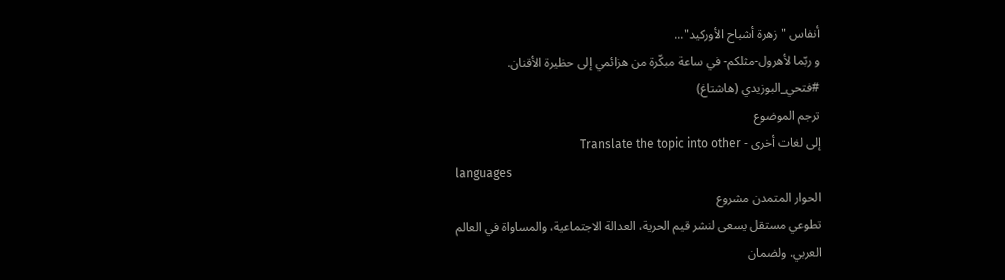أنفاس "زهرة أشباح الأوركيد"...
و ربّما لأهرول-مثلكم- في ساعة مبكّرة من هزائمي إلى حظيرة الأقنان.
#فتحي_البوزيدي (هاشتاغ)
ترجم الموضوع
إلى لغات أخرى - Translate the topic into other
languages
الحوار المتمدن مشروع
تطوعي مستقل يسعى لنشر قيم الحرية، العدالة الاجتماعية، والمساواة في العالم
العربي. ولضمان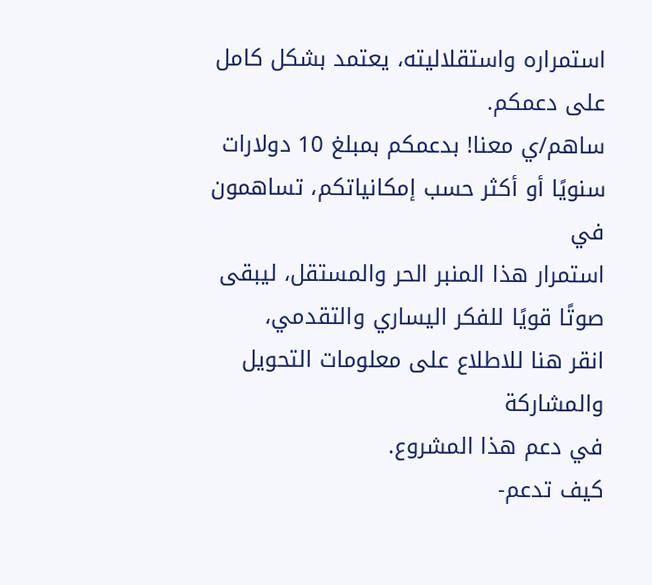استمراره واستقلاليته، يعتمد بشكل كامل على دعمكم.
ساهم/ي معنا! بدعمكم بمبلغ 10 دولارات سنويًا أو أكثر حسب إمكانياتكم، تساهمون في
استمرار هذا المنبر الحر والمستقل، ليبقى صوتًا قويًا للفكر اليساري والتقدمي،
انقر هنا للاطلاع على معلومات التحويل والمشاركة
في دعم هذا المشروع.
كيف تدعم-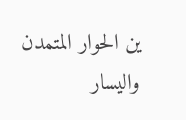ين الحوار المتمدن واليسار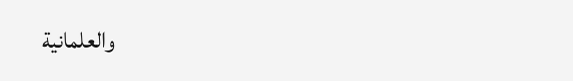والعلمانية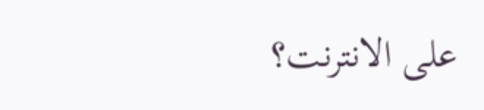على الانترنت؟